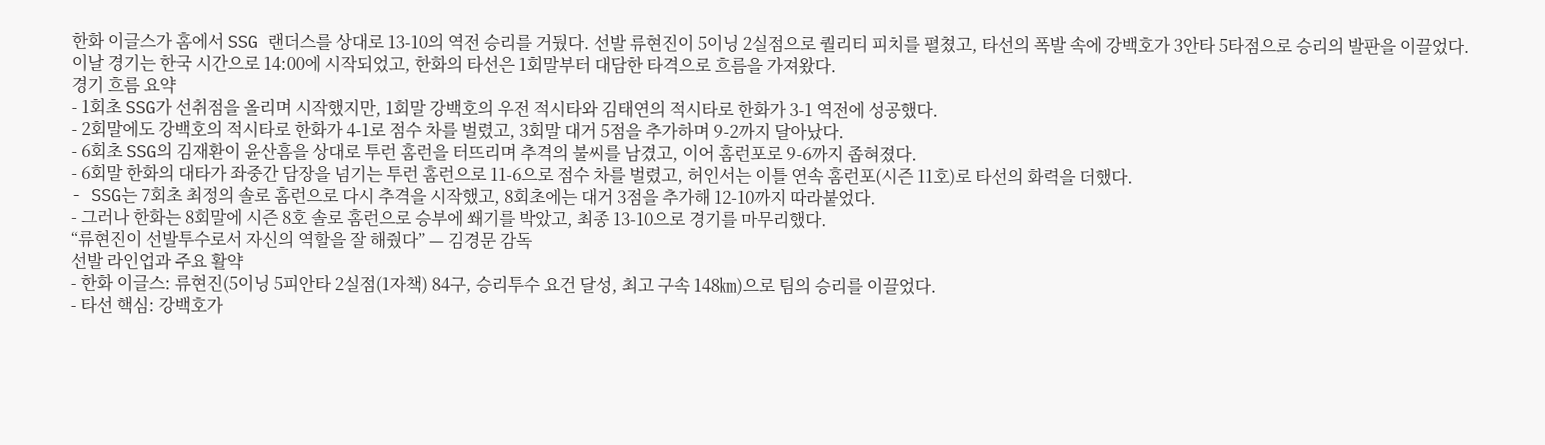한화 이글스가 홈에서 SSG 랜더스를 상대로 13-10의 역전 승리를 거뒀다. 선발 류현진이 5이닝 2실점으로 퀄리티 피치를 펼쳤고, 타선의 폭발 속에 강백호가 3안타 5타점으로 승리의 발판을 이끌었다. 이날 경기는 한국 시간으로 14:00에 시작되었고, 한화의 타선은 1회말부터 대담한 타격으로 흐름을 가져왔다.
경기 흐름 요약
- 1회초 SSG가 선취점을 올리며 시작했지만, 1회말 강백호의 우전 적시타와 김태연의 적시타로 한화가 3-1 역전에 성공했다.
- 2회말에도 강백호의 적시타로 한화가 4-1로 점수 차를 벌렸고, 3회말 대거 5점을 추가하며 9-2까지 달아났다.
- 6회초 SSG의 김재환이 윤산흠을 상대로 투런 홈런을 터뜨리며 추격의 불씨를 남겼고, 이어 홈런포로 9-6까지 좁혀졌다.
- 6회말 한화의 대타가 좌중간 담장을 넘기는 투런 홈런으로 11-6으로 점수 차를 벌렸고, 허인서는 이틀 연속 홈런포(시즌 11호)로 타선의 화력을 더했다.
- SSG는 7회초 최정의 솔로 홈런으로 다시 추격을 시작했고, 8회초에는 대거 3점을 추가해 12-10까지 따라붙었다.
- 그러나 한화는 8회말에 시즌 8호 솔로 홈런으로 승부에 쐐기를 박았고, 최종 13-10으로 경기를 마무리했다.
“류현진이 선발투수로서 자신의 역할을 잘 해줬다” — 김경문 감독
선발 라인업과 주요 활약
- 한화 이글스: 류현진(5이닝 5피안타 2실점(1자책) 84구, 승리투수 요건 달성, 최고 구속 148㎞)으로 팀의 승리를 이끌었다.
- 타선 핵심: 강백호가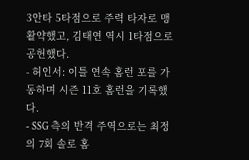3안타 5타점으로 주력 타자로 맹활약했고, 김태연 역시 1타점으로 공헌했다.
- 허인서: 이틀 연속 홈런 포를 가동하며 시즌 11호 홈런을 기록했다.
- SSG 측의 반격 주역으로는 최정의 7회 솔로 홈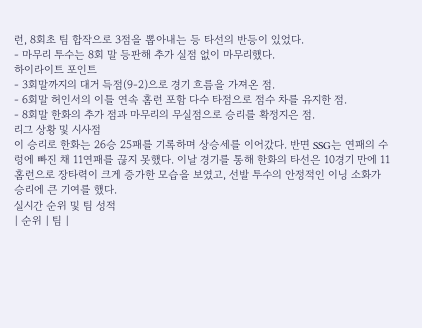런, 8회초 팀 합작으로 3점을 뽑아내는 등 타선의 반등이 있었다.
- 마무리 투수는 8회 말 등판해 추가 실점 없이 마무리했다.
하이라이트 포인트
- 3회말까지의 대거 득점(9-2)으로 경기 흐름을 가져온 점.
- 6회말 허인서의 이틀 연속 홈런 포함 다수 타점으로 점수 차를 유지한 점.
- 8회말 한화의 추가 점과 마무리의 무실점으로 승리를 확정지은 점.
리그 상황 및 시사점
이 승리로 한화는 26승 25패를 기록하며 상승세를 이어갔다. 반면 SSG는 연패의 수렁에 빠진 채 11연패를 끊지 못했다. 이날 경기를 통해 한화의 타선은 10경기 만에 11홈런으로 장타력이 크게 증가한 모습을 보였고, 선발 투수의 안정적인 이닝 소화가 승리에 큰 기여를 했다.
실시간 순위 및 팀 성적
| 순위 | 팀 |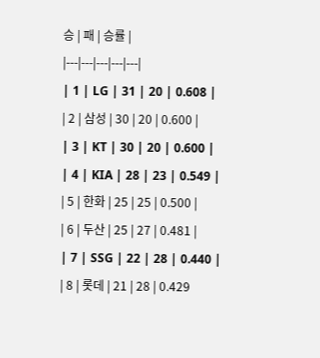승 | 패 | 승률 |
|---|---|---|---|---|
| 1 | LG | 31 | 20 | 0.608 |
| 2 | 삼성 | 30 | 20 | 0.600 |
| 3 | KT | 30 | 20 | 0.600 |
| 4 | KIA | 28 | 23 | 0.549 |
| 5 | 한화 | 25 | 25 | 0.500 |
| 6 | 두산 | 25 | 27 | 0.481 |
| 7 | SSG | 22 | 28 | 0.440 |
| 8 | 롯데 | 21 | 28 | 0.429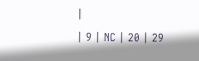|
| 9 | NC | 20 | 29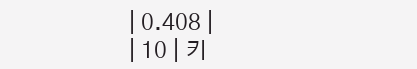| 0.408 |
| 10 | 키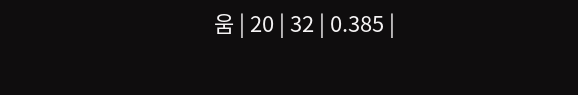움 | 20 | 32 | 0.385 |